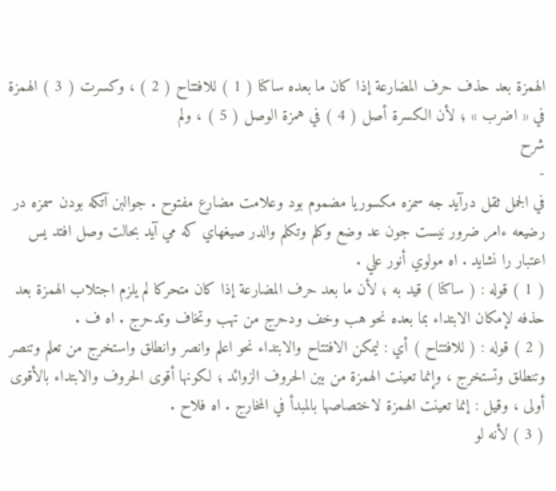الهمزة بعد حذف حرف المضارعة إذا كان ما بعده ساكنا ( 1 ) للافتتاح ( 2 ) ، وكسرت ( 3 ) الهمزة في « اضرب » ؛ لأن الكسرة أصل ( 4 ) في همزة الوصل ( 5 ) ، ولم
شرح
-
في الجمل ثقل درآيد جه سمزه مكسوريا مضموم بود وعلامت مضارع مفتوح . جوالبن آتكه بودن سمزه در رضيعه ءامر ضرور نيست جون عد وضع وكلم وتكلم والدر صيغهاي كه مي آيد بحالت وصل افتد يس اعتبار را نشايد . اه مولوي أنور علي .
( 1 ) قوله : ( ساكنا ) قيد به ؛ لأن ما بعد حرف المضارعة إذا كان متحركا لم يلزم اجتلاب الهمزة بعد حذفه لإمكان الابتداء بما بعده نحو هب وخف ودحرج من تهب وتخاف وتدحرج . اه ف .
( 2 ) قوله : ( للافتتاح ) أي : ليمكن الافتتاح والابتداء نحو اعلم وانصر وانطلق واستخرج من تعلم وتنصر وتنطلق وتستخرج ، وإنما تعينت الهمزة من بين الحروف الزوائد ؛ لكونها أقوى الحروف والابتداء بالأقوى أولى ، وقيل : إنما تعينت الهمزة لاختصاصها بالمبدأ في المخارج . اه فلاح .
( 3 ) لأنه لو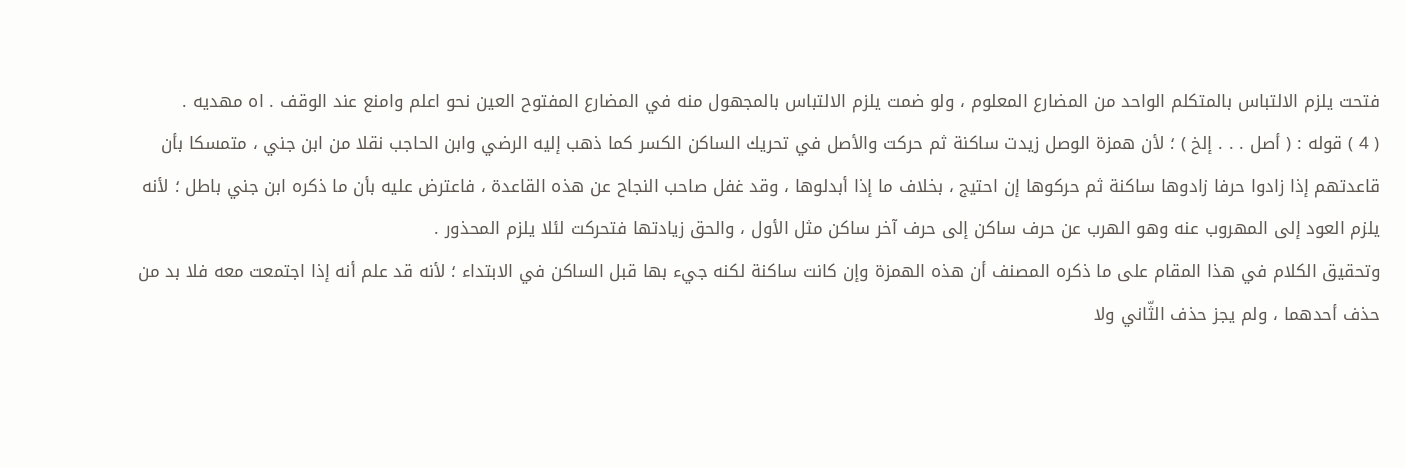فتحت يلزم الالتباس بالمتكلم الواحد من المضارع المعلوم ، ولو ضمت يلزم الالتباس بالمجهول منه في المضارع المفتوح العين نحو اعلم وامنع عند الوقف . اه مهديه .
( 4 ) قوله : ( أصل . . . إلخ ) ؛ لأن همزة الوصل زيدت ساكنة ثم حركت والأصل في تحريك الساكن الكسر كما ذهب إليه الرضي وابن الحاجب نقلا من ابن جني ، متمسكا بأن قاعدتهم إذا زادوا حرفا زادوها ساكنة ثم حركوها إن احتيج ، بخلاف ما إذا أبدلوها ، وقد غفل صاحب النجاح عن هذه القاعدة ، فاعترض عليه بأن ما ذكره ابن جني باطل ؛ لأنه يلزم العود إلى المهروب عنه وهو الهرب عن حرف ساكن إلى حرف آخر ساكن مثل الأول ، والحق زيادتها فتحركت لئلا يلزم المحذور .
وتحقيق الكلام في هذا المقام على ما ذكره المصنف أن هذه الهمزة وإن كانت ساكنة لكنه جيء بها قبل الساكن في الابتداء ؛ لأنه قد علم أنه إذا اجتمعت معه فلا بد من حذف أحدهما ، ولم يجز حذف الثّاني ولا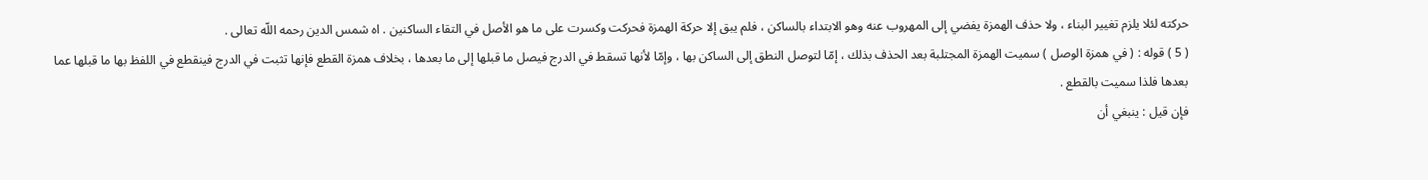حركته لئلا يلزم تغيير البناء ، ولا حذف الهمزة يفضي إلى المهروب عنه وهو الابتداء بالساكن ، فلم يبق إلا حركة الهمزة فحركت وكسرت على ما هو الأصل في التقاء الساكنين . اه شمس الدين رحمه اللّه تعالى .
( 5 ) قوله : ( في همزة الوصل ) سميت الهمزة المجتلبة بعد الحذف بذلك ، إمّا لتوصل النطق إلى الساكن بها ، وإمّا لأنها تسقط في الدرج فيصل ما قبلها إلى ما بعدها ، بخلاف همزة القطع فإنها تثبت في الدرج فينقطع في اللفظ بها ما قبلها عما بعدها فلذا سميت بالقطع .
فإن قيل : ينبغي أن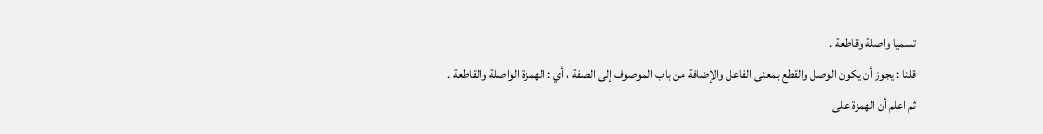تسميا واصلة وقاطعة .
قلنا : يجوز أن يكون الوصل والقطع بمعنى الفاعل والإضافة من باب الموصوف إلى الصفة ، أي : الهمزة الواصلة والقاطعة .
ثم اعلم أن الهمزة على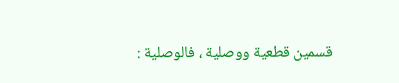قسمين قطعية ووصلية ، فالوصلية :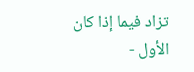تزاد فيما إذا كان الأول -